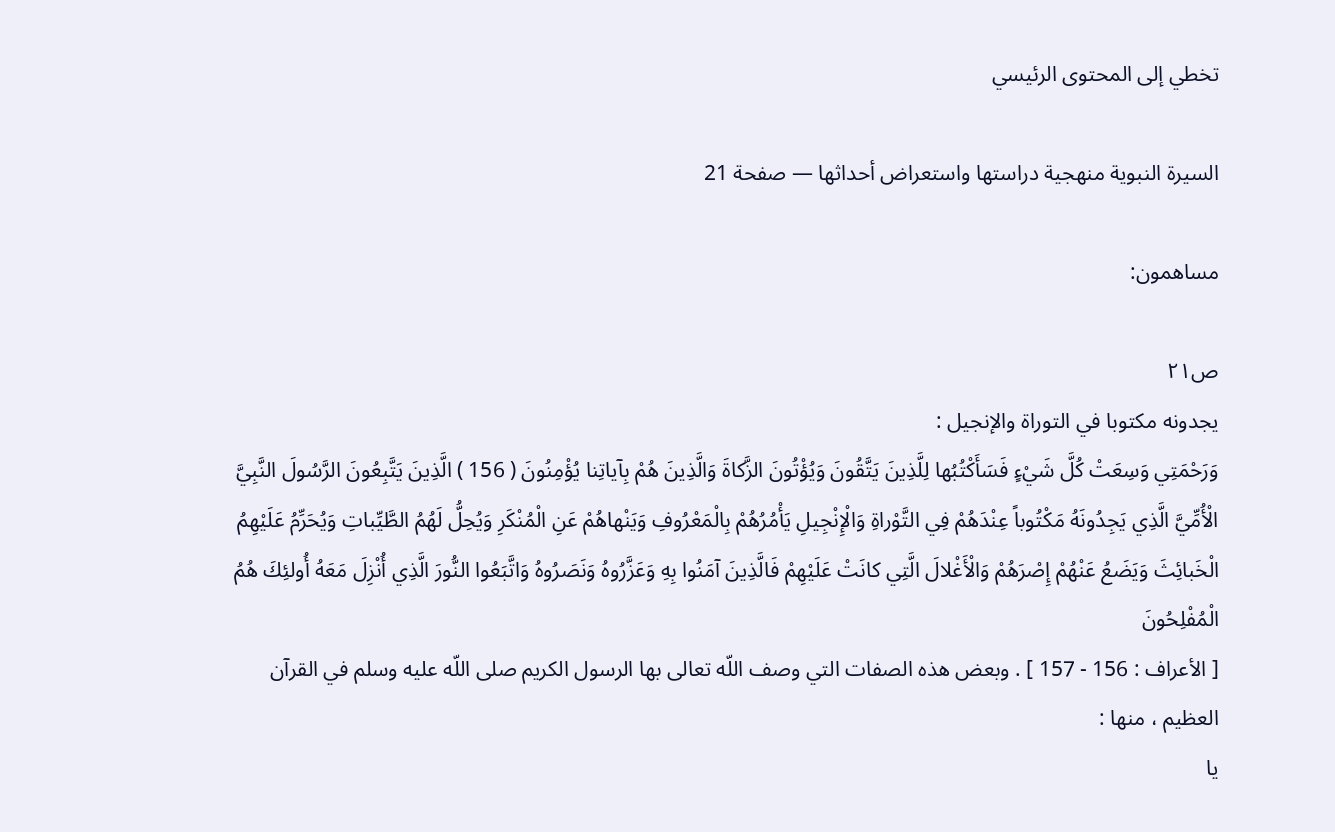تخطي إلى المحتوى الرئيسي

السيرة النبوية منهجية دراستها واستعراض أحداثها — صفحة 21

مساهمون:

ص٢١
يجدونه مكتوبا في التوراة والإنجيل :
وَرَحْمَتِي وَسِعَتْ كُلَّ شَيْءٍ فَسَأَكْتُبُها لِلَّذِينَ يَتَّقُونَ وَيُؤْتُونَ الزَّكاةَ وَالَّذِينَ هُمْ بِآياتِنا يُؤْمِنُونَ ( 156 ) الَّذِينَ يَتَّبِعُونَ الرَّسُولَ النَّبِيَّ الْأُمِّيَّ الَّذِي يَجِدُونَهُ مَكْتُوباً عِنْدَهُمْ فِي التَّوْراةِ وَالْإِنْجِيلِ يَأْمُرُهُمْ بِالْمَعْرُوفِ وَيَنْهاهُمْ عَنِ الْمُنْكَرِ وَيُحِلُّ لَهُمُ الطَّيِّباتِ وَيُحَرِّمُ عَلَيْهِمُ الْخَبائِثَ وَيَضَعُ عَنْهُمْ إِصْرَهُمْ وَالْأَغْلالَ الَّتِي كانَتْ عَلَيْهِمْ فَالَّذِينَ آمَنُوا بِهِ وَعَزَّرُوهُ وَنَصَرُوهُ وَاتَّبَعُوا النُّورَ الَّذِي أُنْزِلَ مَعَهُ أُولئِكَ هُمُ الْمُفْلِحُونَ
[ الأعراف : 156 - 157 ] . وبعض هذه الصفات التي وصف اللّه تعالى بها الرسول الكريم صلى اللّه عليه وسلم في القرآن العظيم ، منها :
يا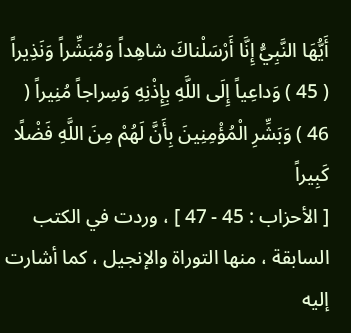أَيُّهَا النَّبِيُّ إِنَّا أَرْسَلْناكَ شاهِداً وَمُبَشِّراً وَنَذِيراً ( 45 ) وَداعِياً إِلَى اللَّهِ بِإِذْنِهِ وَسِراجاً مُنِيراً ( 46 ) وَبَشِّرِ الْمُؤْمِنِينَ بِأَنَّ لَهُمْ مِنَ اللَّهِ فَضْلًا كَبِيراً
[ الأحزاب : 45 - 47 ] ، وردت في الكتب السابقة ، منها التوراة والإنجيل ، كما أشارت إليه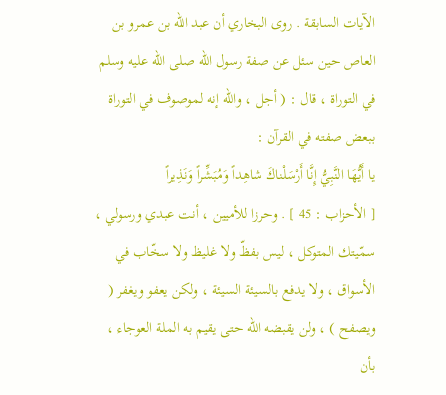الآيات السابقة . روى البخاري أن عبد اللّه بن عمرو بن العاص حين سئل عن صفة رسول اللّه صلى اللّه عليه وسلم في التوراة ، قال : ( أجل ، واللّه إنه لموصوف في التوراة ببعض صفته في القرآن :
يا أَيُّهَا النَّبِيُّ إِنَّا أَرْسَلْناكَ شاهِداً وَمُبَشِّراً وَنَذِيراً
[ الأحزاب : 45 ] . وحرزا للأميين ، أنت عبدي ورسولي ، سمّيتك المتوكل ، ليس بفظّ ولا غليظ ولا سخّاب في الأسواق ، ولا يدفع بالسيئة السيئة ، ولكن يعفو ويغفر ( ويصفح ) ، ولن يقبضه اللّه حتى يقيم به الملة العوجاء ، بأن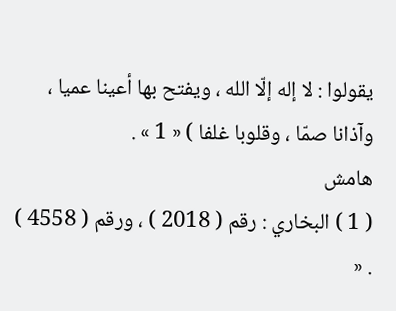يقولوا : لا إله إلّا الله ، ويفتح بها أعينا عميا ، وآذانا صمّا ، وقلوبا غلفا ) « 1 » .
هامش
( 1 ) البخاري : رقم ( 2018 ) ، ورقم ( 4558 ) . «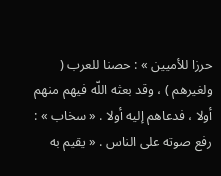حرزا للأميين » : حصنا للعرب ( ولغيرهم ) ، وقد بعثه اللّه فيهم منهم أولا ، فدعاهم إليه أولا . « سخاب » : رفع صوته على الناس . « يقيم به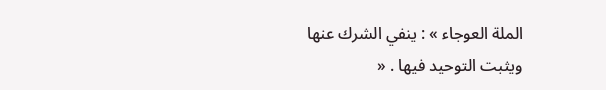الملة العوجاء » : ينفي الشرك عنها ويثبت التوحيد فيها . «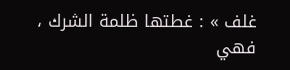غلف » : غطتها ظلمة الشرك ، فهي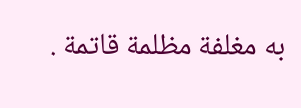به مغلفة مظلمة قاتمة .